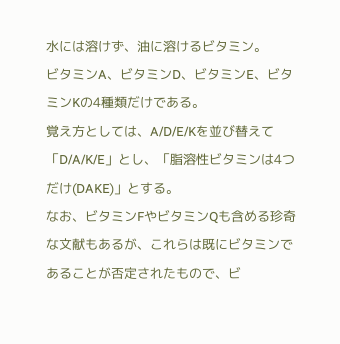水には溶けず、油に溶けるビタミン。
ビタミンA、ビタミンD、ビタミンE、ビタミンKの4種類だけである。
覚え方としては、A/D/E/Kを並び替えて「D/A/K/E」とし、「脂溶性ビタミンは4つだけ(DAKE)」とする。
なお、ビタミンFやビタミンQも含める珍奇な文献もあるが、これらは既にビタミンであることが否定されたもので、ビ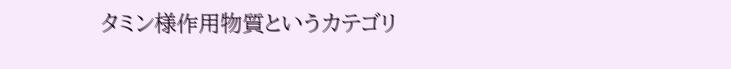タミン様作用物質というカテゴリ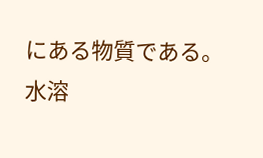にある物質である。
水溶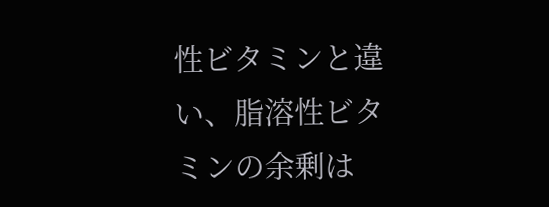性ビタミンと違い、脂溶性ビタミンの余剰は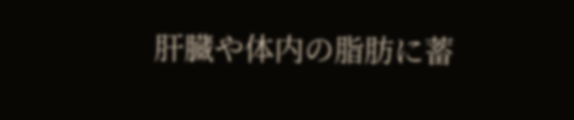肝臓や体内の脂肪に蓄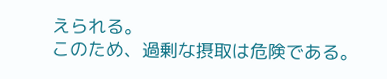えられる。
このため、過剰な摂取は危険である。